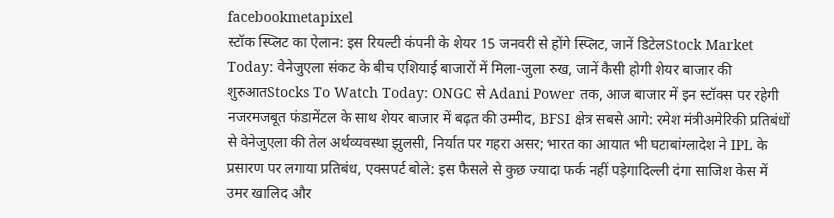facebookmetapixel
स्टॉक स्प्लिट का ऐलान: इस रियल्टी कंपनी के शेयर 15 जनवरी से होंगे स्प्लिट, जानें डिटेलStock Market Today: वेनेजुएला संकट के बीच एशियाई बाजारों में मिला-जुला रुख, जानें कैसी होगी शेयर बाजार की शुरुआतStocks To Watch Today: ONGC से Adani Power तक, आज बाजार में इन स्टॉक्स पर रहेगी नजरमजबूत फंडामेंटल के साथ शेयर बाजार में बढ़त की उम्मीद, BFSI क्षेत्र सबसे आगे: रमेश मंत्रीअमेरिकी प्रतिबंधों से वेनेजुएला की तेल अर्थव्यवस्था झुलसी, निर्यात पर गहरा असर; भारत का आयात भी घटाबांग्लादेश ने IPL के प्रसारण पर लगाया प्रतिबंध, एक्सपर्ट बोले: इस फैसले से कुछ ज्यादा फर्क नहीं पड़ेगादिल्ली दंगा साजिश केस में उमर खालिद और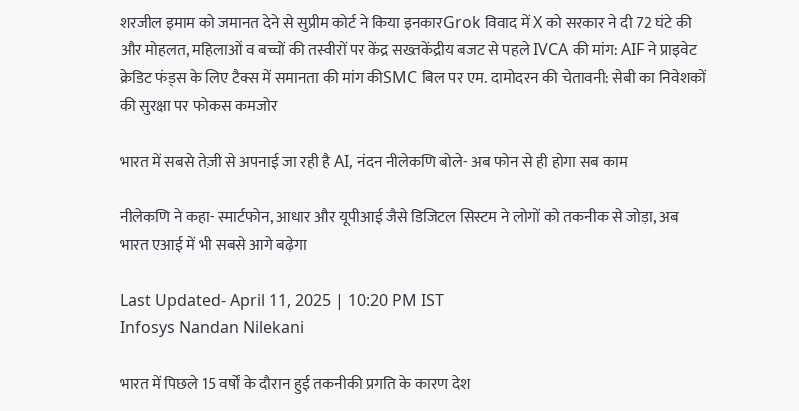शरजील इमाम को जमानत देने से सुप्रीम कोर्ट ने किया इनकारGrok विवाद में X को सरकार ने दी 72 घंटे की और मोहलत, महिलाओं व बच्चों की तस्वीरों पर केंद्र सख्तकेंद्रीय बजट से पहले IVCA की मांग: AIF ने प्राइवेट क्रेडिट फंड्स के लिए टैक्स में समानता की मांग कीSMC बिल पर एम. दामोदरन की चेतावनी: सेबी का निवेशकों की सुरक्षा पर फोकस कमजोर

भारत में सबसे तेज़ी से अपनाई जा रही है AI, नंदन नीलेकणि बोले- अब फोन से ही होगा सब काम

नीलेकणि ने कहा- स्मार्टफोन, आधार और यूपीआई जैसे डिजिटल सिस्टम ने लोगों को तकनीक से जोड़ा, अब भारत एआई में भी सबसे आगे बढ़ेगा

Last Updated- April 11, 2025 | 10:20 PM IST
Infosys Nandan Nilekani

भारत में पिछले 15 वर्षों के दौरान हुई तकनीकी प्रगति के कारण देश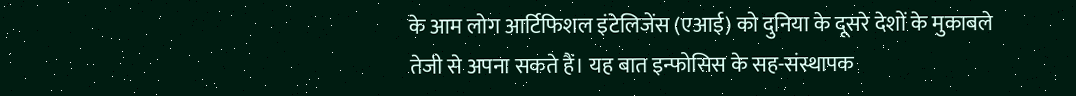के आम लोग आर्टिफिशल इंटेलिजेंस (एआई) को दुनिया के दूसरे देशों के मुकाबले तेजी से अपना सकते हैं। यह बात इन्फोसिस के सह-संस्थापक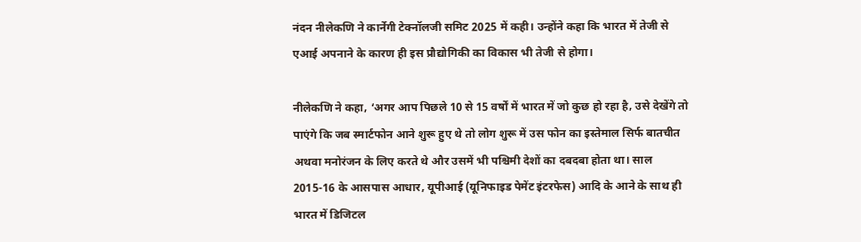नंदन नीलेकणि ने कार्नेगी टेक्नॉलजी समिट 2025 में कही। उन्होंने कहा कि भारत में तेजी से एआई अपनाने के कारण ही इस प्रौद्योगिकी का विकास भी तेजी से होगा।

नीलेकणि ने कहा, ‘अगर आप पिछले 10 से 15 वर्षों में भारत में जो कुछ हो रहा है, उसे देखेंगे तो पाएंगे कि जब स्मार्टफोन आने शुरू हुए थे तो लोग शुरू में उस फोन का इस्तेमाल सिर्फ बातचीत अथवा मनोरंजन के लिए करते थे और उसमें भी पश्चिमी देशों का दबदबा होता था। साल 2015-16 के आसपास आधार, यूपीआई (यूनिफाइड पेमेंट इंटरफेस) आदि के आने के साथ ही भारत में डिजिटल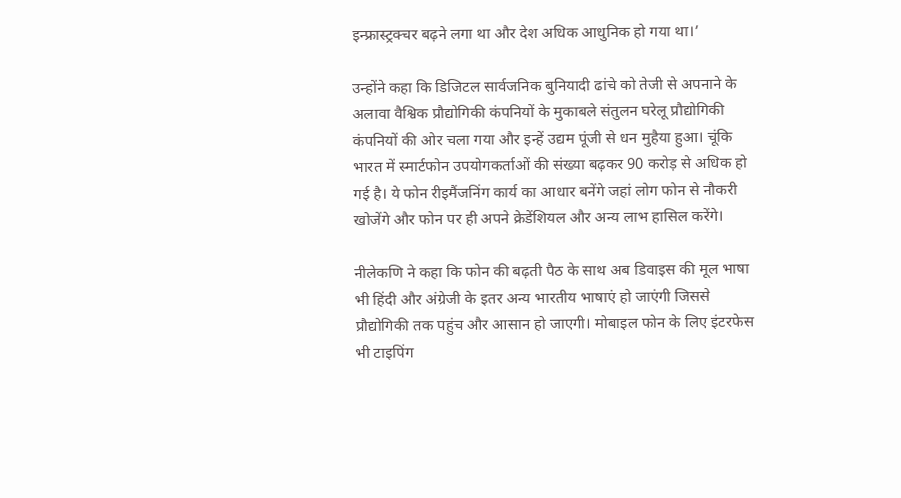इन्फ्रास्ट्रक्चर बढ़ने लगा था और देश अधिक आधुनिक हो गया था।’

उन्होंने कहा कि डिजिटल सार्वजनिक बुनियादी ढांचे को तेजी से अपनाने के अलावा वैश्विक प्रौद्योगिकी कंपनियों के मुकाबले संतुलन घरेलू प्रौद्योगिकी कंपनियों की ओर चला गया और इन्हें उद्यम पूंजी से धन मुहैया हुआ। चूंकि भारत में स्मार्टफोन उपयोगकर्ताओं की संख्या बढ़कर 90 करोड़ से अधिक हो गई है। ये फोन रीइमैंजनिंग कार्य का आधार बनेंगे जहां लोग फोन से नौकरी खोजेंगे और फोन पर ही अपने क्रेडेंशियल और अन्य लाभ हासिल करेंगे।

नीलेकणि ने कहा कि फोन की बढ़ती पैठ के साथ अब डिवाइस की मूल भाषा भी हिंदी और अंग्रेजी के इतर अन्य भारतीय भाषाएं हो जाएंगी जिससे प्रौद्योगिकी तक पहुंच और आसान हो जाएगी। मोबाइल फोन के लिए इंटरफेस भी टाइपिंग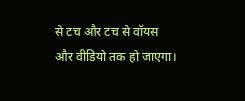से टच और टच से वॉयस और वीडियो तक हो जाएगा।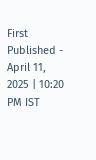First Published - April 11, 2025 | 10:20 PM IST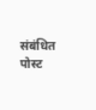संबंधित पोस्ट